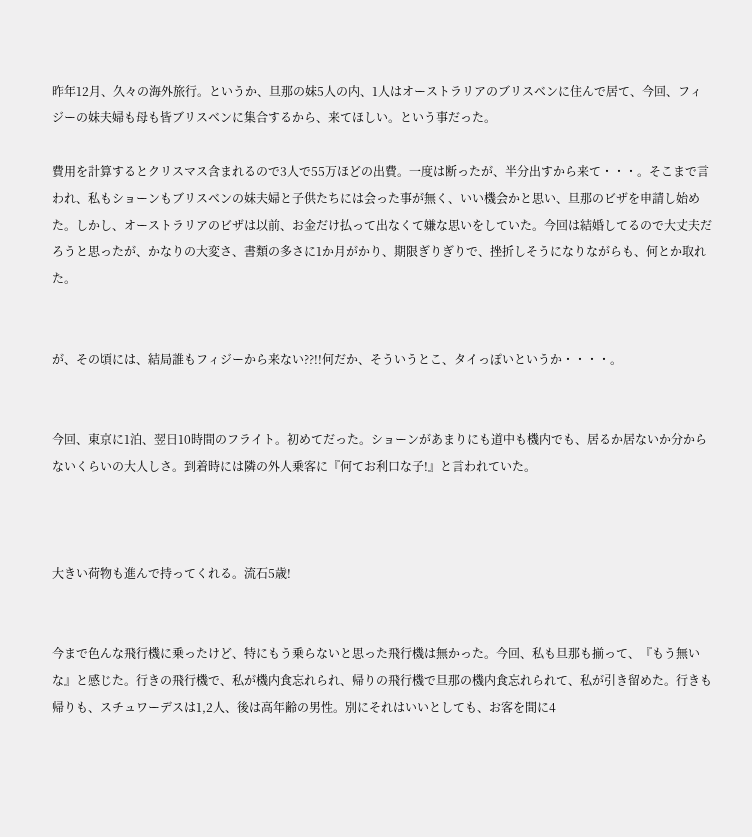昨年12月、久々の海外旅行。というか、旦那の妹5人の内、1人はオーストラリアのブリスベンに住んで居て、今回、フィジーの妹夫婦も母も皆ブリスベンに集合するから、来てほしい。という事だった。

費用を計算するとクリスマス含まれるので3人で55万ほどの出費。一度は断ったが、半分出すから来て・・・。そこまで言われ、私もショーンもブリスベンの妹夫婦と子供たちには会った事が無く、いい機会かと思い、旦那のビザを申請し始めた。しかし、オーストラリアのビザは以前、お金だけ払って出なくて嫌な思いをしていた。今回は結婚してるので大丈夫だろうと思ったが、かなりの大変さ、書類の多さに1か月がかり、期限ぎりぎりで、挫折しそうになりながらも、何とか取れた。


が、その頃には、結局誰もフィジーから来ない??!!何だか、そういうとこ、タイっぽいというか・・・・。


今回、東京に1泊、翌日10時間のフライト。初めてだった。ショーンがあまりにも道中も機内でも、居るか居ないか分からないくらいの大人しさ。到着時には隣の外人乗客に『何てお利口な子!』と言われていた。



大きい荷物も進んで持ってくれる。流石5歳!


今まで色んな飛行機に乗ったけど、特にもう乗らないと思った飛行機は無かった。今回、私も旦那も揃って、『もう無いな』と感じた。行きの飛行機で、私が機内食忘れられ、帰りの飛行機で旦那の機内食忘れられて、私が引き留めた。行きも帰りも、スチュワーデスは1,2人、後は高年齢の男性。別にそれはいいとしても、お客を間に4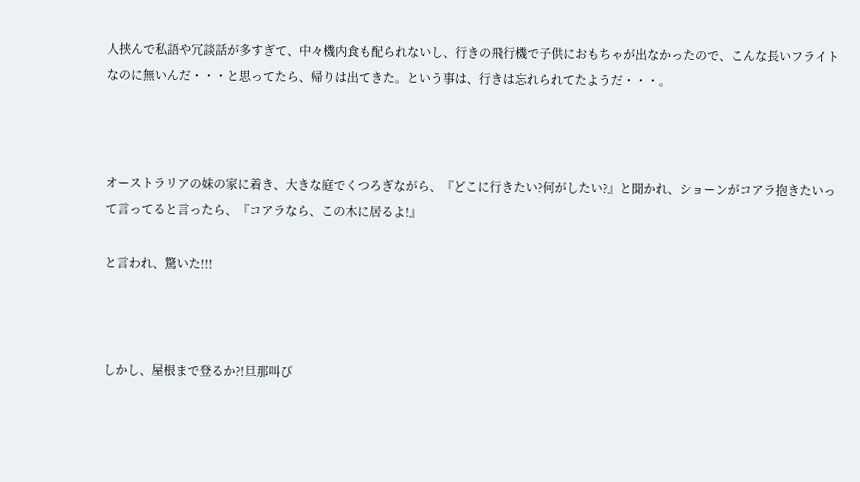人挟んで私語や冗談話が多すぎて、中々機内食も配られないし、行きの飛行機で子供におもちゃが出なかったので、こんな長いフライトなのに無いんだ・・・と思ってたら、帰りは出てきた。という事は、行きは忘れられてたようだ・・・。



オーストラリアの妹の家に着き、大きな庭でくつろぎながら、『どこに行きたい?何がしたい?』と聞かれ、ショーンがコアラ抱きたいって言ってると言ったら、『コアラなら、この木に居るよ!』

と言われ、驚いた!!!



しかし、屋根まで登るか?!旦那叫び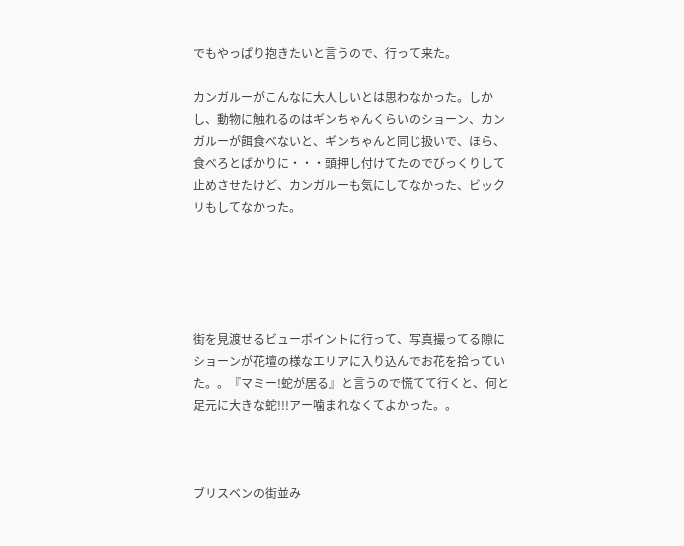でもやっぱり抱きたいと言うので、行って来た。

カンガルーがこんなに大人しいとは思わなかった。しかし、動物に触れるのはギンちゃんくらいのショーン、カンガルーが餌食べないと、ギンちゃんと同じ扱いで、ほら、食べろとばかりに・・・頭押し付けてたのでびっくりして止めさせたけど、カンガルーも気にしてなかった、ビックリもしてなかった。





街を見渡せるビューポイントに行って、写真撮ってる隙にショーンが花壇の様なエリアに入り込んでお花を拾っていた。。『マミー!蛇が居る』と言うので慌てて行くと、何と足元に大きな蛇!!!アー噛まれなくてよかった。。



ブリスベンの街並み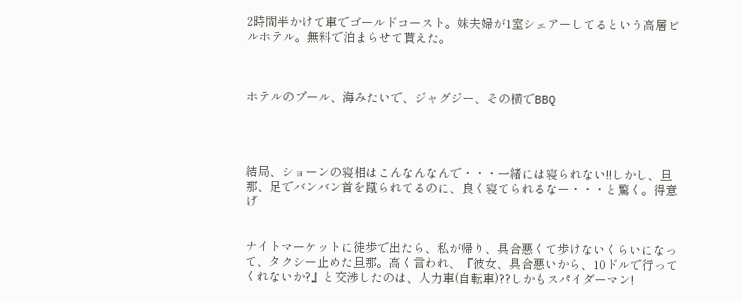2時間半かけて車でゴールドコースト。妹夫婦が1室シェアーしてるという高層ビルホテル。無料で泊まらせて貰えた。



ホテルのプール、海みたいで、ジャグジー、その横でBBQ




結局、ショーンの寝相はこんなんなんで・・・一緒には寝られない!!しかし、旦那、足でバンバン首を蹴られてるのに、良く寝てられるなー・・・と驚く。得意げ


ナイトマーケットに徒歩で出たら、私が帰り、具合悪くて歩けないくらいになって、タクシー止めた旦那。高く言われ、『彼女、具合悪いから、10ドルで行ってくれないか?』と交渉したのは、人力車(自転車)??しかもスパイダーマン!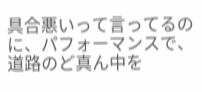具合悪いって言ってるのに、パフォーマンスで、道路のど真ん中を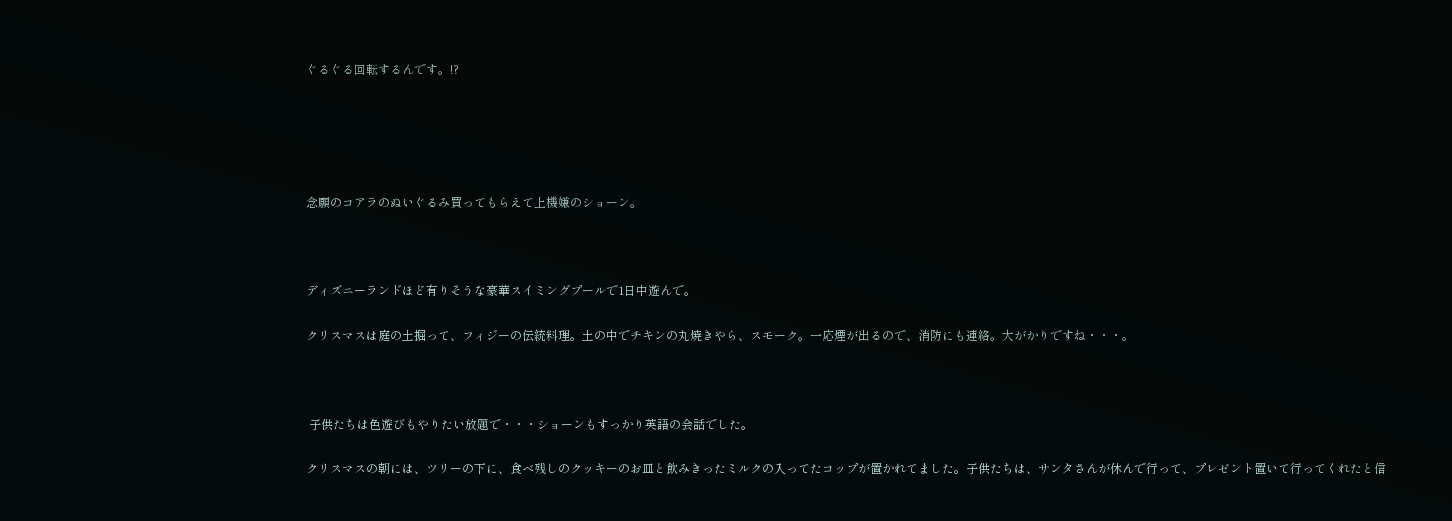ぐるぐる回転するんです。!?





念願のコアラのぬいぐるみ買ってもらえて上機嫌のショーン。



ディズニーランドほど有りそうな豪華スイミングプールで1日中遊んで。

クリスマスは庭の土掘って、フィジーの伝統料理。土の中でチキンの丸焼きやら、スモーク。一応煙が出るので、消防にも連絡。大がかりですね・・・。



 子供たちは色遊びもやりたい放題で・・・ショーンもすっかり英語の会話でした。

クリスマスの朝には、ツリーの下に、食べ残しのクッキーのお皿と飲みきったミルクの入ってたコップが置かれてました。子供たちは、サンタさんが休んで行って、プレゼント置いて行ってくれたと信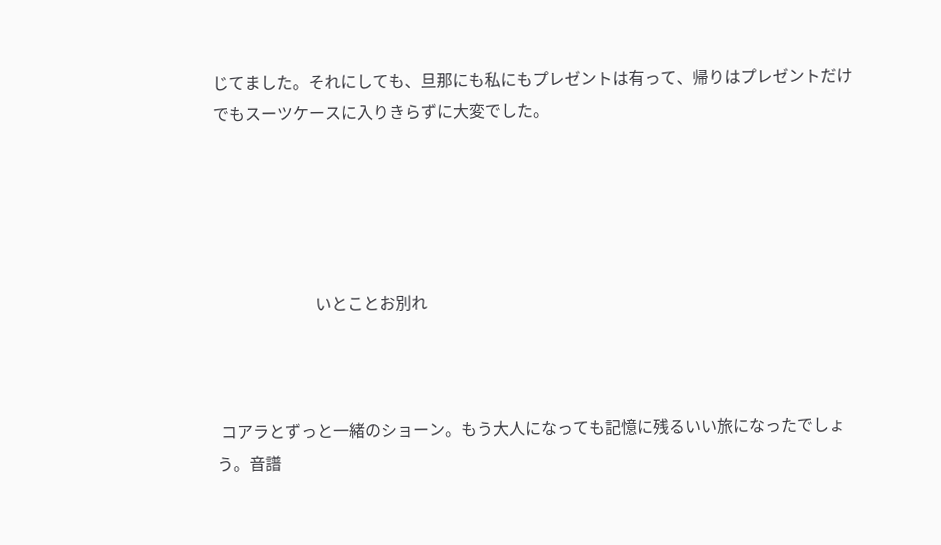じてました。それにしても、旦那にも私にもプレゼントは有って、帰りはプレゼントだけでもスーツケースに入りきらずに大変でした。





                         いとことお別れ



 コアラとずっと一緒のショーン。もう大人になっても記憶に残るいい旅になったでしょう。音譜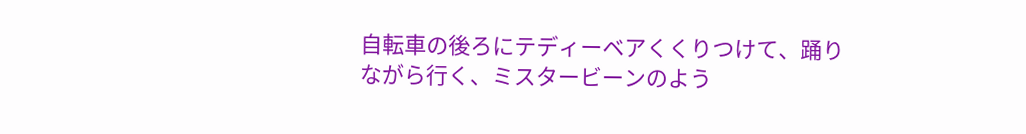自転車の後ろにテディーベアくくりつけて、踊りながら行く、ミスタービーンのよう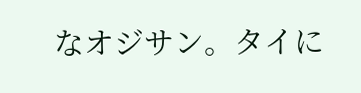なオジサン。タイに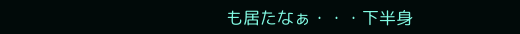も居たなぁ・・・下半身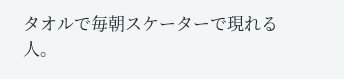タオルで毎朝スケーターで現れる人。